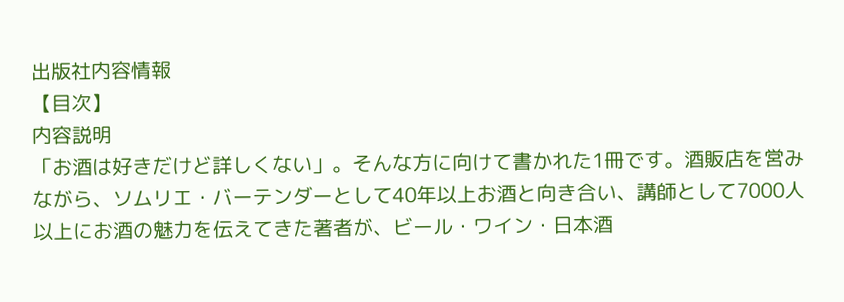出版社内容情報
【目次】
内容説明
「お酒は好きだけど詳しくない」。そんな方に向けて書かれた1冊です。酒販店を営みながら、ソムリエ・バーテンダーとして40年以上お酒と向き合い、講師として7000人以上にお酒の魅力を伝えてきた著者が、ビール・ワイン・日本酒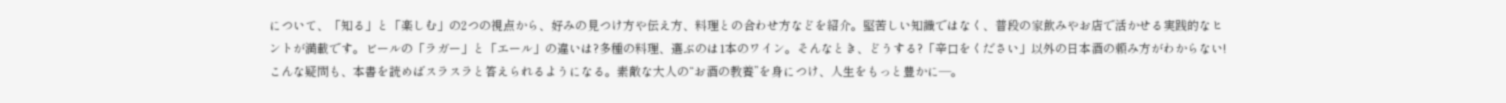について、「知る」と「楽しむ」の2つの視点から、好みの見つけ方や伝え方、料理との合わせ方などを紹介。堅苦しい知識ではなく、普段の家飲みやお店で活かせる実践的なヒントが満載です。ビールの「ラガー」と「エール」の違いは?多種の料理、選ぶのは1本のワイン。そんなとき、どうする?「辛口をください」以外の日本酒の頼み方がわからない!こんな疑問も、本書を読めばスラスラと答えられるようになる。素敵な大人の“お酒の教養”を身につけ、人生をもっと豊かに―。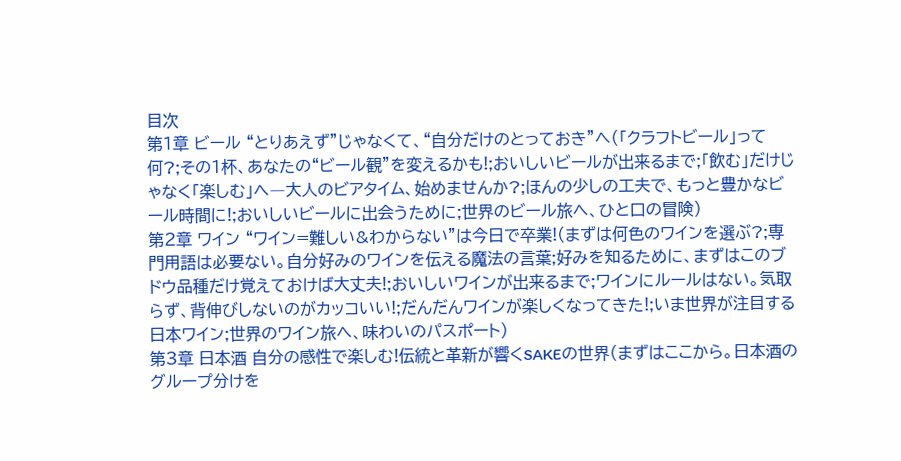目次
第1章 ビール “とりあえず”じゃなくて、“自分だけのとっておき”へ(「クラフトビール」って何?;その1杯、あなたの“ビール観”を変えるかも!;おいしいビールが出来るまで;「飲む」だけじゃなく「楽しむ」へ―大人のビアタイム、始めませんか?;ほんの少しの工夫で、もっと豊かなビール時間に!;おいしいビールに出会うために;世界のビール旅へ、ひと口の冒険)
第2章 ワイン “ワイン=難しい&わからない”は今日で卒業!(まずは何色のワインを選ぶ?;専門用語は必要ない。自分好みのワインを伝える魔法の言葉;好みを知るために、まずはこのブドウ品種だけ覚えておけば大丈夫!;おいしいワインが出来るまで;ワインにルールはない。気取らず、背伸びしないのがカッコいい!;だんだんワインが楽しくなってきた!;いま世界が注目する日本ワイン;世界のワイン旅へ、味わいのパスポート)
第3章 日本酒 自分の感性で楽しむ!伝統と革新が響くSAKEの世界(まずはここから。日本酒のグループ分けを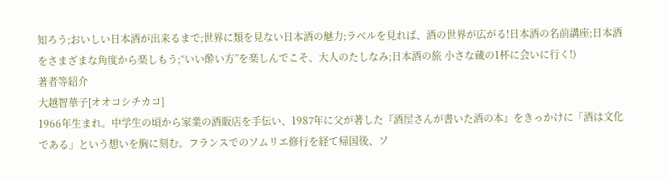知ろう;おいしい日本酒が出来るまで;世界に類を見ない日本酒の魅力;ラベルを見れば、酒の世界が広がる!日本酒の名前講座;日本酒をさまざまな角度から楽しもう;“いい酔い方”を楽しんでこそ、大人のたしなみ;日本酒の旅 小さな蔵の1杯に会いに行く!)
著者等紹介
大越智華子[オオコシチカコ]
1966年生まれ。中学生の頃から家業の酒販店を手伝い、1987年に父が著した『酒屋さんが書いた酒の本』をきっかけに「酒は文化である」という想いを胸に刻む。フランスでのソムリエ修行を経て帰国後、ソ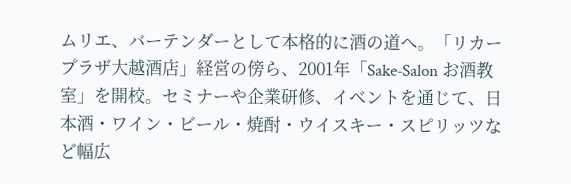ムリエ、バーテンダーとして本格的に酒の道へ。「リカープラザ大越酒店」経営の傍ら、2001年「Sake‐Salon お酒教室」を開校。セミナーや企業研修、イベントを通じて、日本酒・ワイン・ビール・焼酎・ウイスキー・スピリッツなど幅広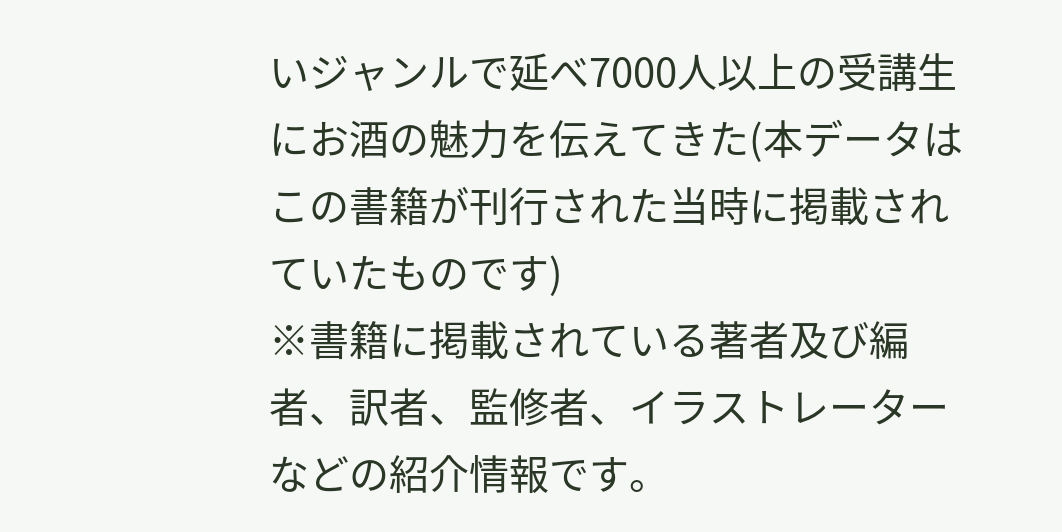いジャンルで延べ7000人以上の受講生にお酒の魅力を伝えてきた(本データはこの書籍が刊行された当時に掲載されていたものです)
※書籍に掲載されている著者及び編者、訳者、監修者、イラストレーターなどの紹介情報です。